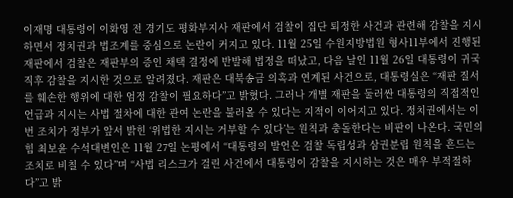이재명 대통령이 이화영 전 경기도 평화부지사 재판에서 검찰이 집단 퇴정한 사건과 관련해 감찰을 지시하면서 정치권과 법조계를 중심으로 논란이 커지고 있다. 11월 25일 수원지방법원 형사11부에서 진행된 재판에서 검찰은 재판부의 증인 채택 결정에 반발해 법정을 떠났고, 다음 날인 11월 26일 대통령이 귀국 직후 감찰을 지시한 것으로 알려졌다. 재판은 대북송금 의혹과 연계된 사건으로, 대통령실은 “재판 질서를 훼손한 행위에 대한 엄정 감찰이 필요하다”고 밝혔다. 그러나 개별 재판을 둘러싼 대통령의 직접적인 언급과 지시는 사법 절차에 대한 관여 논란을 불러올 수 있다는 지적이 이어지고 있다. 정치권에서는 이번 조치가 정부가 앞서 밝힌 ‘위법한 지시는 거부할 수 있다’는 원칙과 충돌한다는 비판이 나온다. 국민의힘 최보윤 수석대변인은 11월 27일 논평에서 “대통령의 발언은 검찰 독립성과 삼권분립 원칙을 흔드는 조치로 비칠 수 있다”며 “사법 리스크가 걸린 사건에서 대통령이 감찰을 지시하는 것은 매우 부적절하다”고 밝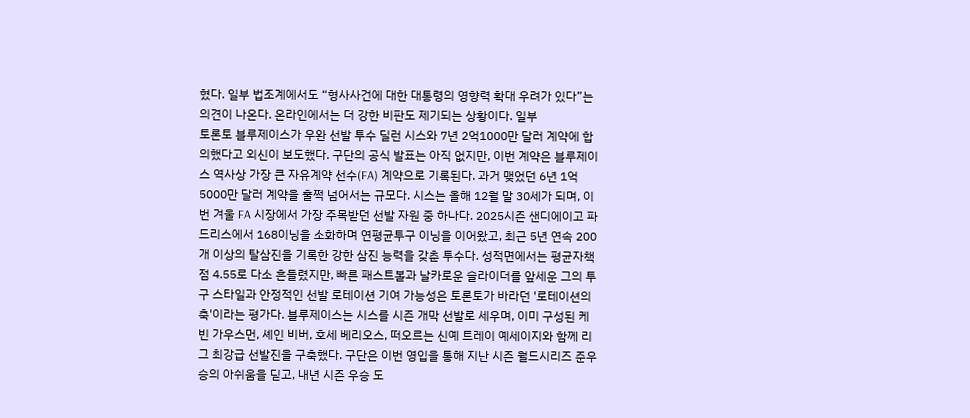혔다. 일부 법조계에서도 “형사사건에 대한 대통령의 영향력 확대 우려가 있다”는 의견이 나온다. 온라인에서는 더 강한 비판도 제기되는 상황이다. 일부
토론토 블루제이스가 우완 선발 투수 딜런 시스와 7년 2억1000만 달러 계약에 합의했다고 외신이 보도했다. 구단의 공식 발표는 아직 없지만, 이번 계약은 블루제이스 역사상 가장 큰 자유계약 선수(FA) 계약으로 기록된다. 과거 맺었던 6년 1억5000만 달러 계약을 훌쩍 넘어서는 규모다. 시스는 올해 12월 말 30세가 되며, 이번 겨울 FA 시장에서 가장 주목받던 선발 자원 중 하나다. 2025시즌 샌디에이고 파드리스에서 168이닝을 소화하며 연평균투구 이닝을 이어왔고, 최근 5년 연속 200개 이상의 탈삼진을 기록한 강한 삼진 능력을 갖춘 투수다. 성적면에서는 평균자책점 4.55로 다소 흔들렸지만, 빠른 패스트볼과 날카로운 슬라이더를 앞세운 그의 투구 스타일과 안정적인 선발 로테이션 기여 가능성은 토론토가 바라던 '로테이션의 축'이라는 평가다. 블루제이스는 시스를 시즌 개막 선발로 세우며, 이미 구성된 케빈 가우스먼, 셰인 비버, 호세 베리오스, 떠오르는 신예 트레이 예세이지와 함께 리그 최강급 선발진을 구축했다. 구단은 이번 영입을 통해 지난 시즌 월드시리즈 준우승의 아쉬움을 딛고, 내년 시즌 우승 도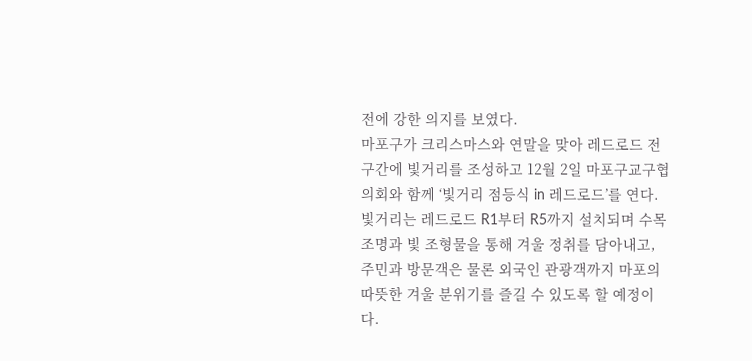전에 강한 의지를 보였다.
마포구가 크리스마스와 연말을 맞아 레드로드 전 구간에 빛거리를 조성하고 12월 2일 마포구교구협의회와 함께 ‘빛거리 점등식 in 레드로드’를 연다. 빛거리는 레드로드 R1부터 R5까지 설치되며 수목 조명과 빛 조형물을 통해 겨울 정취를 담아내고, 주민과 방문객은 물론 외국인 관광객까지 마포의 따뜻한 겨울 분위기를 즐길 수 있도록 할 예정이다.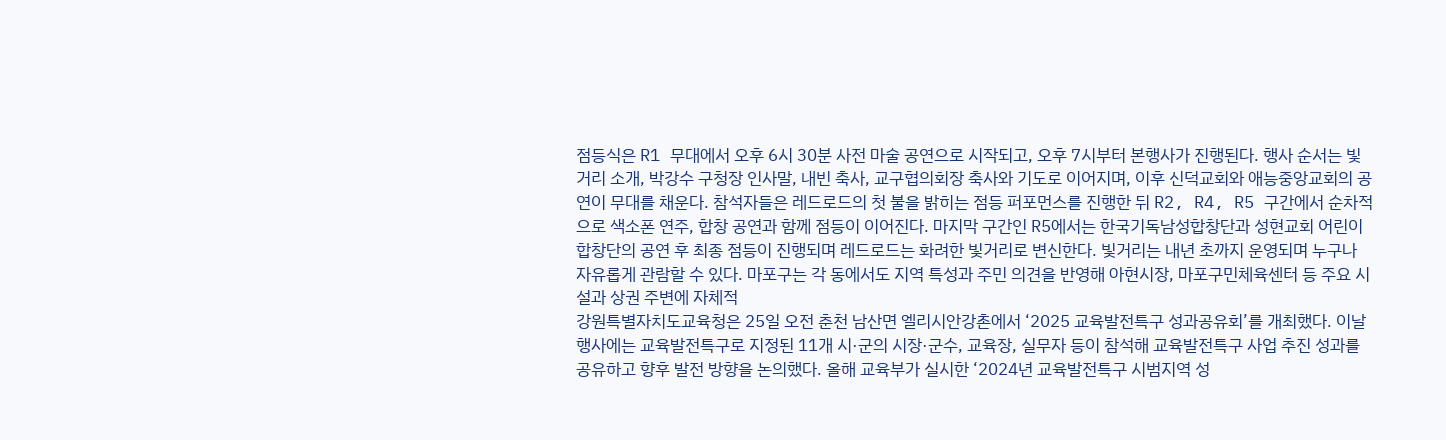점등식은 R1 무대에서 오후 6시 30분 사전 마술 공연으로 시작되고, 오후 7시부터 본행사가 진행된다. 행사 순서는 빛거리 소개, 박강수 구청장 인사말, 내빈 축사, 교구협의회장 축사와 기도로 이어지며, 이후 신덕교회와 애능중앙교회의 공연이 무대를 채운다. 참석자들은 레드로드의 첫 불을 밝히는 점등 퍼포먼스를 진행한 뒤 R2, R4, R5 구간에서 순차적으로 색소폰 연주, 합창 공연과 함께 점등이 이어진다. 마지막 구간인 R5에서는 한국기독남성합창단과 성현교회 어린이합창단의 공연 후 최종 점등이 진행되며 레드로드는 화려한 빛거리로 변신한다. 빛거리는 내년 초까지 운영되며 누구나 자유롭게 관람할 수 있다. 마포구는 각 동에서도 지역 특성과 주민 의견을 반영해 아현시장, 마포구민체육센터 등 주요 시설과 상권 주변에 자체적
강원특별자치도교육청은 25일 오전 춘천 남산면 엘리시안강촌에서 ‘2025 교육발전특구 성과공유회’를 개최했다. 이날 행사에는 교육발전특구로 지정된 11개 시·군의 시장·군수, 교육장, 실무자 등이 참석해 교육발전특구 사업 추진 성과를 공유하고 향후 발전 방향을 논의했다. 올해 교육부가 실시한 ‘2024년 교육발전특구 시범지역 성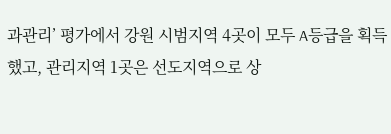과관리’ 평가에서 강원 시범지역 4곳이 모두 A등급을 획득했고, 관리지역 1곳은 선도지역으로 상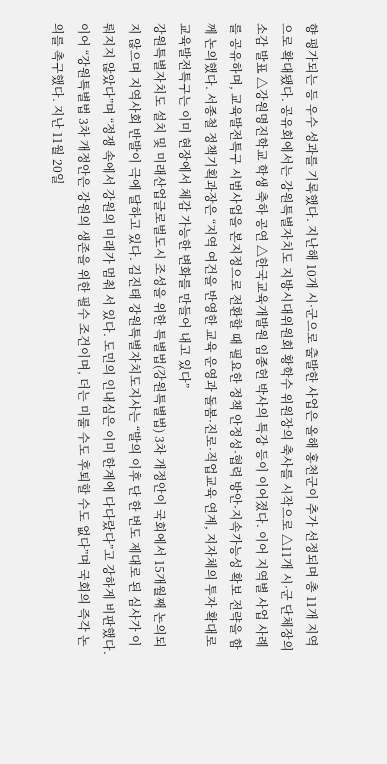향 평가되는 등 우수 성과를 기록했다. 지난해 10개 시·군으로 출발한 사업은 올해 홍천군이 추가 선정되며 총 11개 지역으로 확대됐다. 공유회에서는 강원특별자치도 지방시대위원회 황학수 위원장의 축사를 시작으로 △11개 시·군 단체장의 소감 발표 △강원명진학교 학생 축하 공연 △한국교육개발원 임종헌 박사의 특강 등이 이어졌다. 이어 지역별 사업 사례를 공유하며, 교육발전특구 시범사업을 본지정으로 전환할 때 필요한 정책 안정성·협력 방안·지속가능성 확보 전략을 함께 논의했다. 서종철 정책기획과장은 “지역 여건을 반영한 교육 운영과 돌봄·진로·직업교육 연계, 지자체의 투자 확대로 교육발전특구는 이미 현장에서 체감 가능한 변화를 만들어 내고 있다”
강원특별자치도 설치 및 미래산업글로벌도시 조성을 위한 특별법(강원특별법) 3차 개정안이 국회에서 15개월째 논의되지 않으며 지역사회 반발이 극에 달하고 있다. 김진태 강원특별자치도지사는 “발의 이후 단 한 번도 제대로 된 심사가 이뤄지지 않았다”며 “정쟁 속에서 강원의 미래가 멈춰 서 있다. 도민의 인내심은 이미 한계에 다다랐다”고 강하게 비판했다. 이어 “강원특별법 3차 개정안은 강원의 생존을 위한 필수 조건이며, 더는 미룰 수도 후퇴할 수도 없다”며 국회의 즉각 논의를 촉구했다. 지난 11월 20일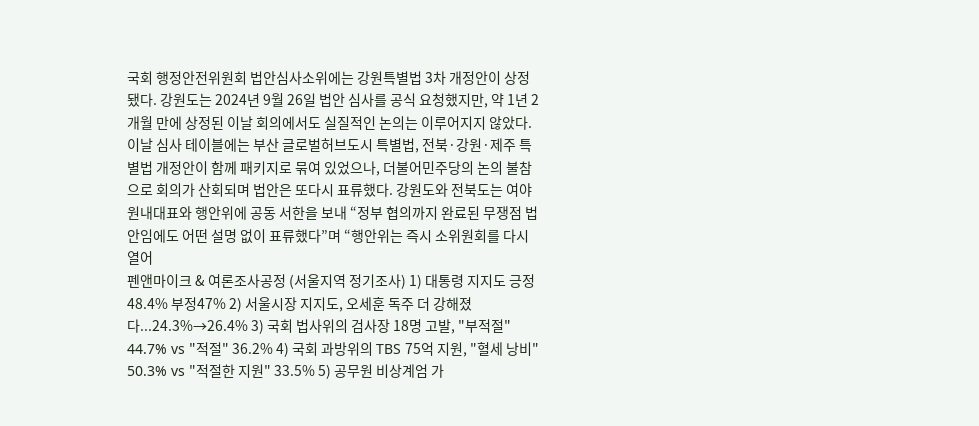국회 행정안전위원회 법안심사소위에는 강원특별법 3차 개정안이 상정됐다. 강원도는 2024년 9월 26일 법안 심사를 공식 요청했지만, 약 1년 2개월 만에 상정된 이날 회의에서도 실질적인 논의는 이루어지지 않았다. 이날 심사 테이블에는 부산 글로벌허브도시 특별법, 전북·강원·제주 특별법 개정안이 함께 패키지로 묶여 있었으나, 더불어민주당의 논의 불참으로 회의가 산회되며 법안은 또다시 표류했다. 강원도와 전북도는 여야 원내대표와 행안위에 공동 서한을 보내 “정부 협의까지 완료된 무쟁점 법안임에도 어떤 설명 없이 표류했다”며 “행안위는 즉시 소위원회를 다시 열어
펜앤마이크 & 여론조사공정 (서울지역 정기조사) 1) 대통령 지지도 긍정 48.4% 부정47% 2) 서울시장 지지도, 오세훈 독주 더 강해졌다...24.3%→26.4% 3) 국회 법사위의 검사장 18명 고발, "부적절" 44.7% vs "적절" 36.2% 4) 국회 과방위의 TBS 75억 지원, "혈세 낭비" 50.3% vs "적절한 지원" 33.5% 5) 공무원 비상계엄 가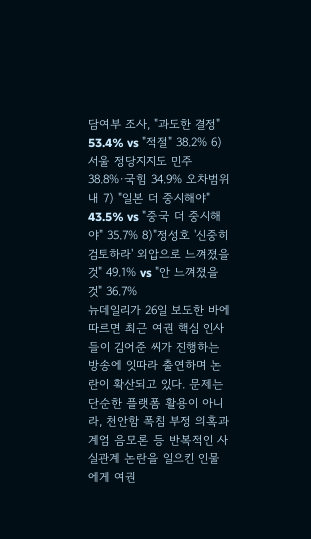담여부 조사, "과도한 결정" 53.4% vs "적절" 38.2% 6) 서울 정당지지도 민주 38.8%·국힘 34.9% 오차범위 내 7) "일본 더 중시해야" 43.5% vs "중국 더 중시해야" 35.7% 8)"정성호 '신중히 검토하라' 외압으로 느껴졌을 것" 49.1% vs "안 느껴졌을 것" 36.7%
뉴데일리가 26일 보도한 바에 따르면 최근 여권 핵심 인사들이 김어준 씨가 진행하는 방송에 잇따라 출연하며 논란이 확산되고 있다. 문제는 단순한 플랫폼 활용이 아니라, 천안함 폭침 부정 의혹과 계엄 음모론 등 반복적인 사실관계 논란을 일으킨 인물에게 여권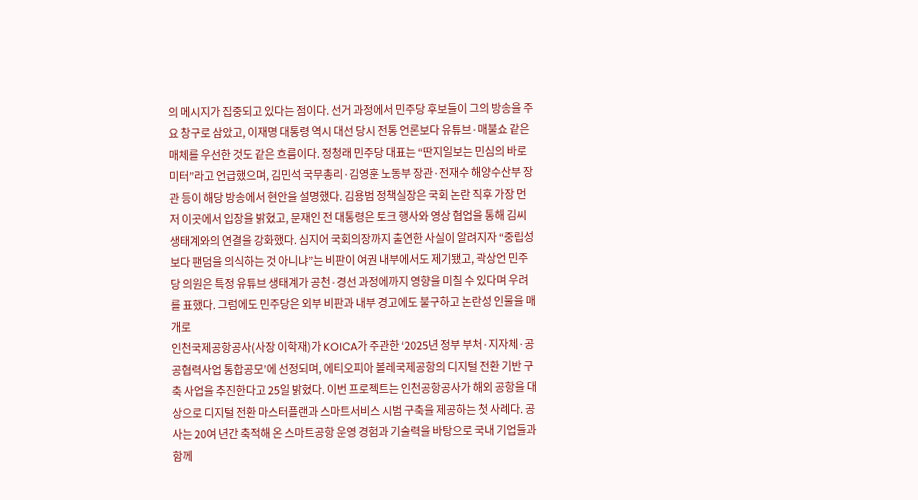의 메시지가 집중되고 있다는 점이다. 선거 과정에서 민주당 후보들이 그의 방송을 주요 창구로 삼았고, 이재명 대통령 역시 대선 당시 전통 언론보다 유튜브·매불쇼 같은 매체를 우선한 것도 같은 흐름이다. 정청래 민주당 대표는 “딴지일보는 민심의 바로미터”라고 언급했으며, 김민석 국무총리·김영훈 노동부 장관·전재수 해양수산부 장관 등이 해당 방송에서 현안을 설명했다. 김용범 정책실장은 국회 논란 직후 가장 먼저 이곳에서 입장을 밝혔고, 문재인 전 대통령은 토크 행사와 영상 협업을 통해 김씨 생태계와의 연결을 강화했다. 심지어 국회의장까지 출연한 사실이 알려지자 “중립성보다 팬덤을 의식하는 것 아니냐”는 비판이 여권 내부에서도 제기됐고, 곽상언 민주당 의원은 특정 유튜브 생태계가 공천·경선 과정에까지 영향을 미칠 수 있다며 우려를 표했다. 그럼에도 민주당은 외부 비판과 내부 경고에도 불구하고 논란성 인물을 매개로
인천국제공항공사(사장 이학재)가 KOICA가 주관한 ‘2025년 정부 부처·지자체·공공협력사업 통합공모’에 선정되며, 에티오피아 볼레국제공항의 디지털 전환 기반 구축 사업을 추진한다고 25일 밝혔다. 이번 프로젝트는 인천공항공사가 해외 공항을 대상으로 디지털 전환 마스터플랜과 스마트서비스 시범 구축을 제공하는 첫 사례다. 공사는 20여 년간 축적해 온 스마트공항 운영 경험과 기술력을 바탕으로 국내 기업들과 함께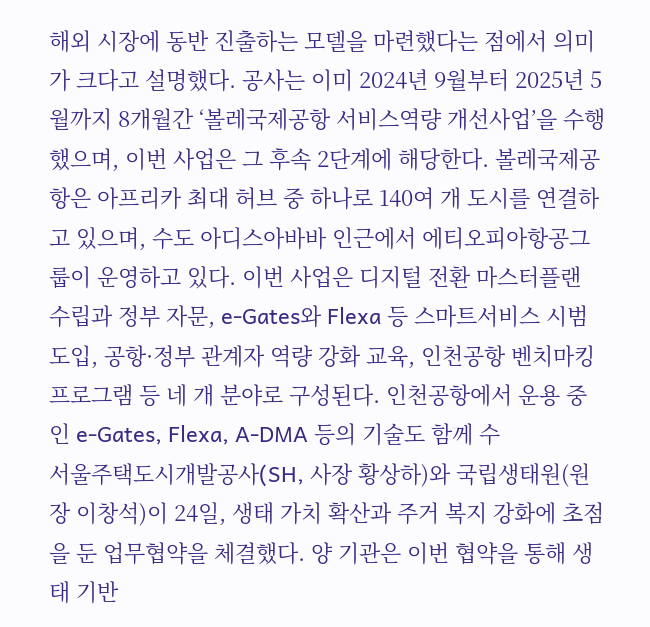해외 시장에 동반 진출하는 모델을 마련했다는 점에서 의미가 크다고 설명했다. 공사는 이미 2024년 9월부터 2025년 5월까지 8개월간 ‘볼레국제공항 서비스역량 개선사업’을 수행했으며, 이번 사업은 그 후속 2단계에 해당한다. 볼레국제공항은 아프리카 최대 허브 중 하나로 140여 개 도시를 연결하고 있으며, 수도 아디스아바바 인근에서 에티오피아항공그룹이 운영하고 있다. 이번 사업은 디지털 전환 마스터플랜 수립과 정부 자문, e-Gates와 Flexa 등 스마트서비스 시범 도입, 공항·정부 관계자 역량 강화 교육, 인천공항 벤치마킹 프로그램 등 네 개 분야로 구성된다. 인천공항에서 운용 중인 e-Gates, Flexa, A-DMA 등의 기술도 함께 수
서울주택도시개발공사(SH, 사장 황상하)와 국립생태원(원장 이창석)이 24일, 생태 가치 확산과 주거 복지 강화에 초점을 둔 업무협약을 체결했다. 양 기관은 이번 협약을 통해 생태 기반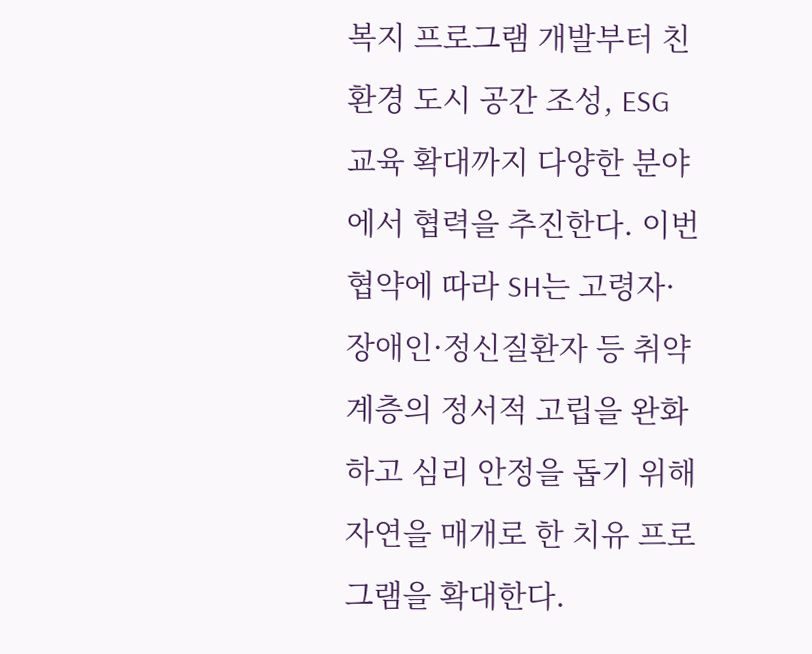복지 프로그램 개발부터 친환경 도시 공간 조성, ESG 교육 확대까지 다양한 분야에서 협력을 추진한다. 이번 협약에 따라 SH는 고령자·장애인·정신질환자 등 취약계층의 정서적 고립을 완화하고 심리 안정을 돕기 위해 자연을 매개로 한 치유 프로그램을 확대한다.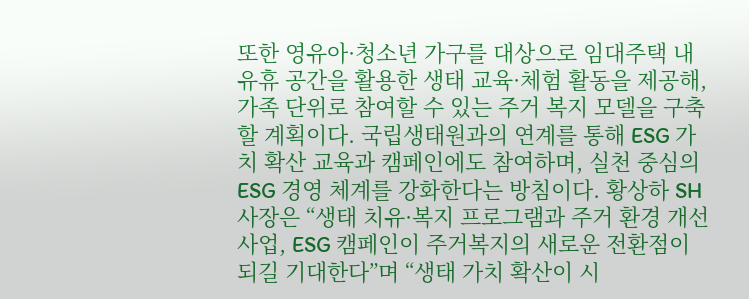또한 영유아·청소년 가구를 대상으로 임대주택 내 유휴 공간을 활용한 생태 교육·체험 활동을 제공해, 가족 단위로 참여할 수 있는 주거 복지 모델을 구축할 계획이다. 국립생태원과의 연계를 통해 ESG 가치 확산 교육과 캠페인에도 참여하며, 실천 중심의 ESG 경영 체계를 강화한다는 방침이다. 황상하 SH 사장은 “생태 치유·복지 프로그램과 주거 환경 개선 사업, ESG 캠페인이 주거복지의 새로운 전환점이 되길 기대한다”며 “생태 가치 확산이 시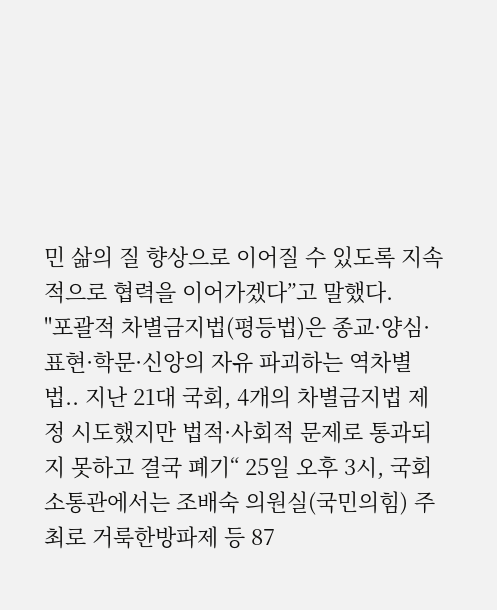민 삶의 질 향상으로 이어질 수 있도록 지속적으로 협력을 이어가겠다”고 말했다.
"포괄적 차별금지법(평등법)은 종교·양심·표현·학문·신앙의 자유 파괴하는 역차별법.. 지난 21대 국회, 4개의 차별금지법 제정 시도했지만 법적·사회적 문제로 통과되지 못하고 결국 폐기“ 25일 오후 3시, 국회소통관에서는 조배숙 의원실(국민의힘) 주최로 거룩한방파제 등 87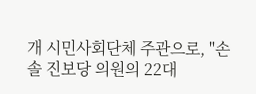개 시민사회단체 주관으로, "손솔 진보당 의원의 22대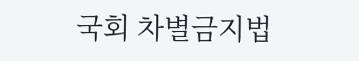국회 차별금지법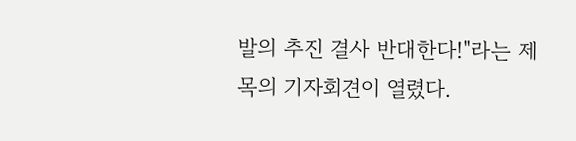발의 추진 결사 반대한다!"라는 제목의 기자회견이 열렸다.